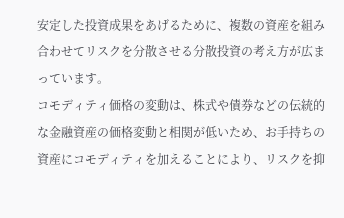安定した投資成果をあげるために、複数の資産を組み合わせてリスクを分散させる分散投資の考え方が広まっています。
コモディティ価格の変動は、株式や債券などの伝統的な金融資産の価格変動と相関が低いため、お手持ちの資産にコモディティを加えることにより、リスクを抑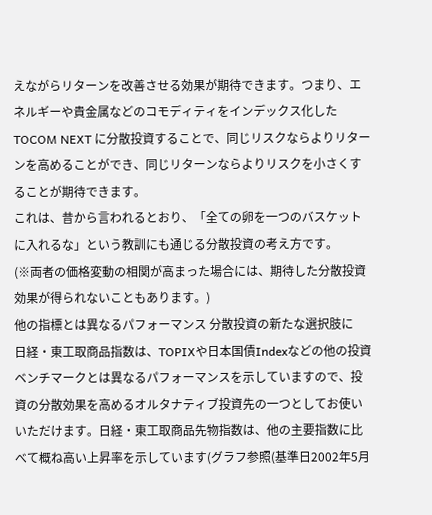えながらリターンを改善させる効果が期待できます。つまり、エネルギーや貴金属などのコモディティをインデックス化したTOCOM NEXT に分散投資することで、同じリスクならよりリターンを高めることができ、同じリターンならよりリスクを小さくすることが期待できます。
これは、昔から言われるとおり、「全ての卵を一つのバスケットに入れるな」という教訓にも通じる分散投資の考え方です。
(※両者の価格変動の相関が高まった場合には、期待した分散投資効果が得られないこともあります。)
他の指標とは異なるパフォーマンス 分散投資の新たな選択肢に
日経・東工取商品指数は、TOPIXや日本国債Indexなどの他の投資ベンチマークとは異なるパフォーマンスを示していますので、投資の分散効果を高めるオルタナティブ投資先の一つとしてお使いいただけます。日経・東工取商品先物指数は、他の主要指数に比べて概ね高い上昇率を示しています(グラフ参照(基準日2002年5月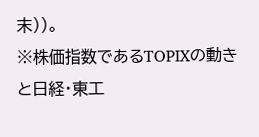末))。
※株価指数であるTOPIXの動きと日経・東工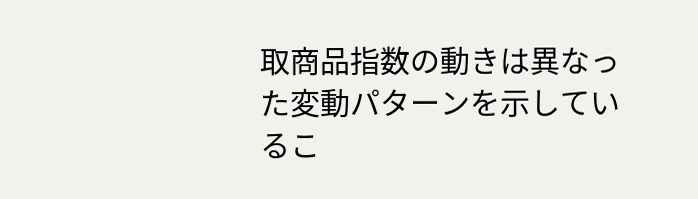取商品指数の動きは異なった変動パターンを示しているこ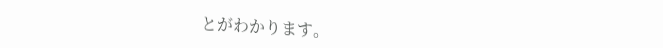とがわかります。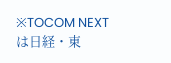※TOCOM NEXT は日経・東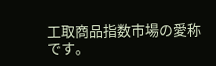工取商品指数市場の愛称です。